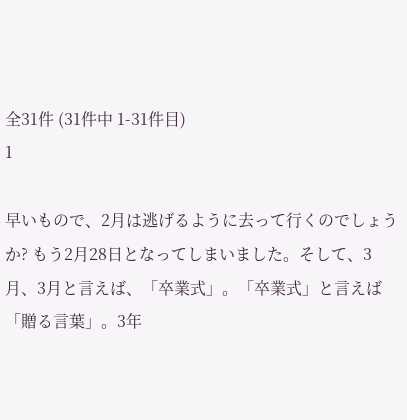全31件 (31件中 1-31件目)
1

早いもので、2月は逃げるように去って行くのでしょうか? もう2月28日となってしまいました。そして、3月、3月と言えば、「卒業式」。「卒業式」と言えば「贈る言葉」。3年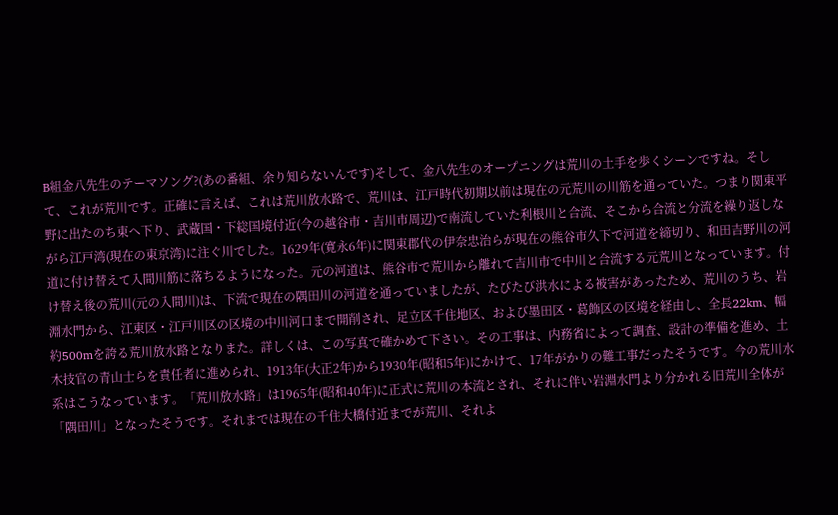B組金八先生のテーマソング?(あの番組、余り知らないんです)そして、金八先生のオープニングは荒川の土手を歩くシーンですね。そして、これが荒川です。正確に言えば、これは荒川放水路で、荒川は、江戸時代初期以前は現在の元荒川の川筋を通っていた。つまり関東平野に出たのち東へ下り、武蔵国・下総国境付近(今の越谷市・吉川市周辺)で南流していた利根川と合流、そこから合流と分流を繰り返しながら江戸湾(現在の東京湾)に注ぐ川でした。1629年(寛永6年)に関東郡代の伊奈忠治らが現在の熊谷市久下で河道を締切り、和田吉野川の河道に付け替えて入間川筋に落ちるようになった。元の河道は、熊谷市で荒川から離れて吉川市で中川と合流する元荒川となっています。付け替え後の荒川(元の入間川)は、下流で現在の隅田川の河道を通っていましたが、たびたび洪水による被害があったため、荒川のうち、岩淵水門から、江東区・江戸川区の区境の中川河口まで開削され、足立区千住地区、および墨田区・葛飾区の区境を経由し、全長22km、幅約500mを誇る荒川放水路となりまた。詳しくは、この写真で確かめて下さい。その工事は、内務省によって調査、設計の準備を進め、土木技官の青山士らを責任者に進められ、1913年(大正2年)から1930年(昭和5年)にかけて、17年がかりの難工事だったそうです。今の荒川水系はこうなっています。「荒川放水路」は1965年(昭和40年)に正式に荒川の本流とされ、それに伴い岩淵水門より分かれる旧荒川全体が「隅田川」となったそうです。それまでは現在の千住大橋付近までが荒川、それよ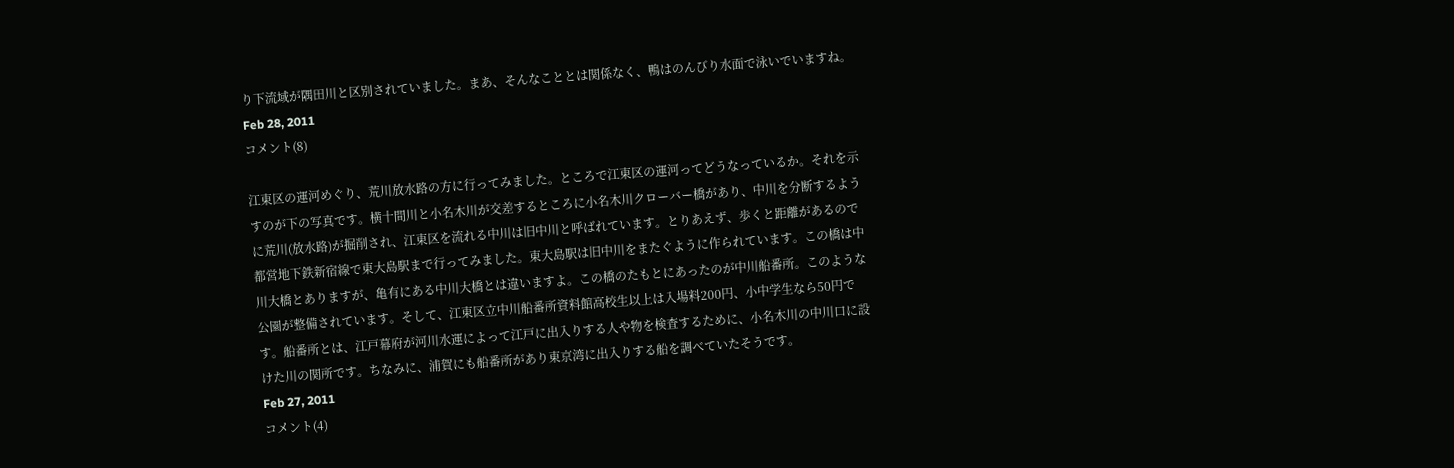り下流域が隅田川と区別されていました。まあ、そんなこととは関係なく、鴨はのんびり水面で泳いでいますね。
Feb 28, 2011
コメント(8)

江東区の運河めぐり、荒川放水路の方に行ってみました。ところで江東区の運河ってどうなっているか。それを示すのが下の写真です。横十間川と小名木川が交差するところに小名木川クローバー橋があり、中川を分断するように荒川(放水路)が掘削され、江東区を流れる中川は旧中川と呼ばれています。とりあえず、歩くと距離があるので都営地下鉄新宿線で東大島駅まで行ってみました。東大島駅は旧中川をまたぐように作られています。この橋は中川大橋とありますが、亀有にある中川大橋とは違いますよ。この橋のたもとにあったのが中川船番所。このような公園が整備されています。そして、江東区立中川船番所資料館高校生以上は入場料200円、小中学生なら50円です。船番所とは、江戸幕府が河川水運によって江戸に出入りする人や物を検査するために、小名木川の中川口に設けた川の関所です。ちなみに、浦賀にも船番所があり東京湾に出入りする船を調べていたそうです。
Feb 27, 2011
コメント(4)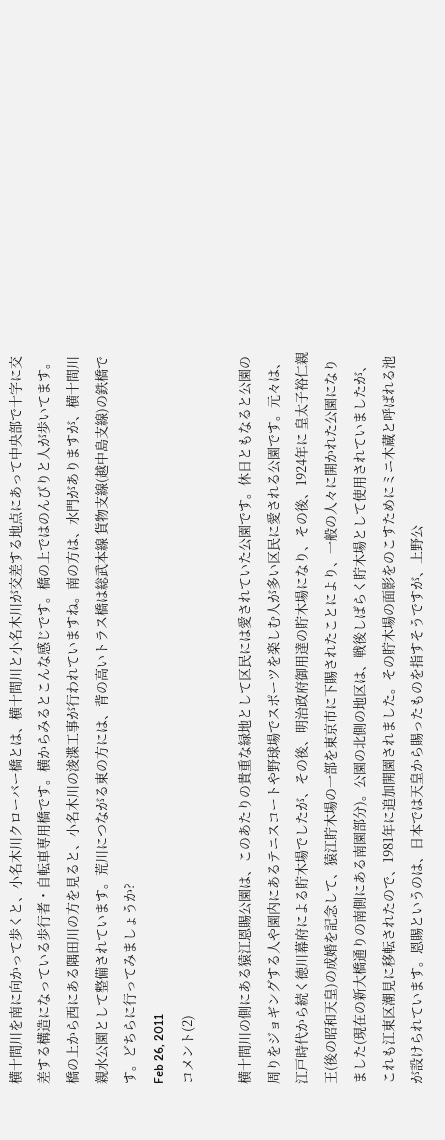横十間川を南に向かって歩くと、小名木川クローバー橋とは、横十間川と小名木川が交差する地点にあって中央部で十字に交差する構造になっている歩行者・自転車専用橋です。横からみるとこんな感じです。橋の上ではのんびりと人が歩いてます。橋の上から西にある隅田川の方を見ると、小名木川の浚渫工事が行われていますね。南の方は、水門がありますが、横十間川親水公園として整備されています。荒川につながる東の方には、背の高いトラス橋は総武本線 貨物支線(越中島支線)の鉄橋です。どちらに行ってみましょうか?
Feb 26, 2011
コメント(2)

横十間川の側にある猿江恩賜公園は、このあたりの貴重な緑地として区民には愛されていた公園です。休日ともなると公園の周りをジョギングする人や園内にあるテニスコートや野球場でスポーツを楽しむ人が多い区民に愛される公園です。元々は、江戸時代から続く徳川幕府による貯木場でしたが、その後、明治政府御用達の貯木場になり、その後、1924年に 皇太子裕仁親王(後の昭和天皇)の成婚を記念して、猿江貯木場の一部を東京市に下賜されたことにより、一般の人々に開かれた公園になりました(現在の新大橋通りの南側にある南園部分)。公園の北側の地区は、戦後しばらく貯木場として使用されていましたが、これも江東区潮見に移転されたので、1981年に追加開園されました。その貯木場の面影をのこすためにミニ木蔵と呼ばれる池が設けられています。恩賜というのは、日本では天皇から賜ったものを指すそうですが、上野公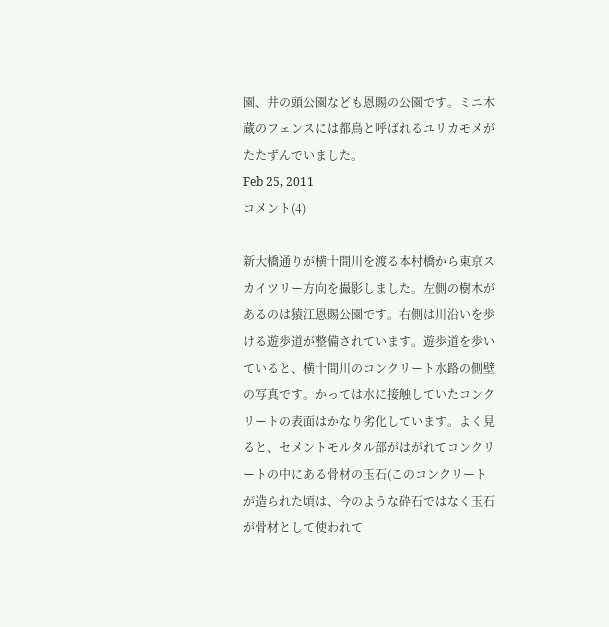園、井の頭公園なども恩賜の公園です。ミニ木蔵のフェンスには都鳥と呼ばれるユリカモメがたたずんでいました。
Feb 25, 2011
コメント(4)

新大橋通りが横十間川を渡る本村橋から東京スカイツリー方向を撮影しました。左側の樹木があるのは猿江恩賜公園です。右側は川沿いを歩ける遊歩道が整備されています。遊歩道を歩いていると、横十間川のコンクリート水路の側壁の写真です。かっては水に接触していたコンクリートの表面はかなり劣化しています。よく見ると、セメントモルタル部がはがれてコンクリートの中にある骨材の玉石(このコンクリートが造られた頃は、今のような砕石ではなく玉石が骨材として使われて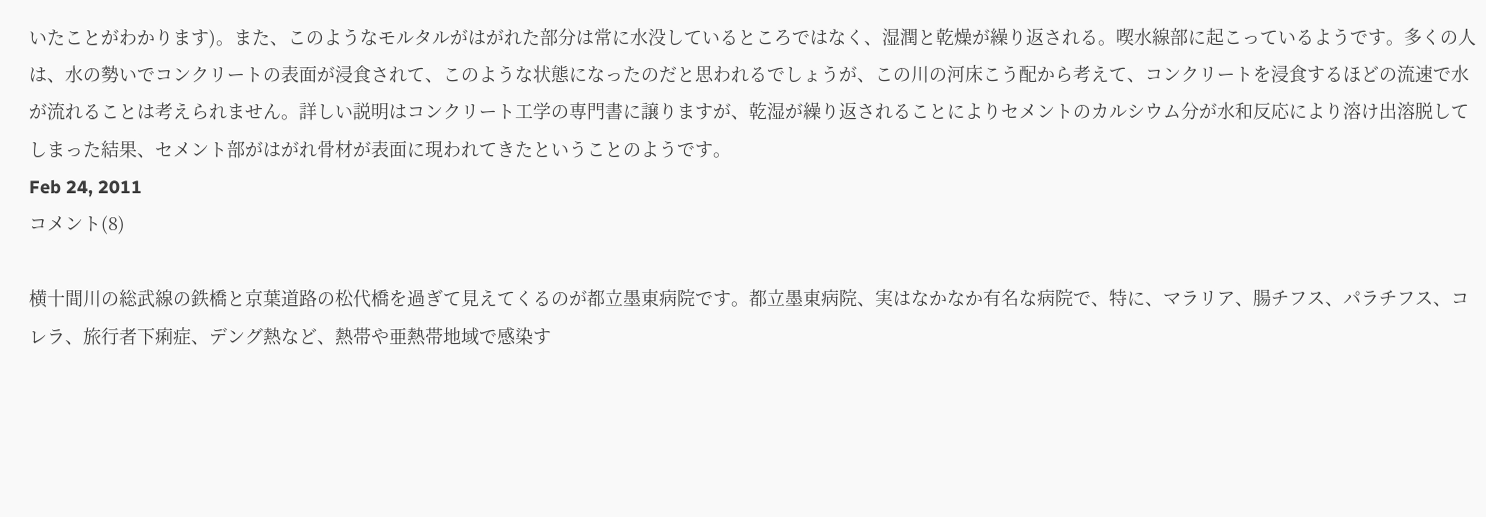いたことがわかります)。また、このようなモルタルがはがれた部分は常に水没しているところではなく、湿潤と乾燥が繰り返される。喫水線部に起こっているようです。多くの人は、水の勢いでコンクリートの表面が浸食されて、このような状態になったのだと思われるでしょうが、この川の河床こう配から考えて、コンクリートを浸食するほどの流速で水が流れることは考えられません。詳しい説明はコンクリート工学の専門書に譲りますが、乾湿が繰り返されることによりセメントのカルシウム分が水和反応により溶け出溶脱してしまった結果、セメント部がはがれ骨材が表面に現われてきたということのようです。
Feb 24, 2011
コメント(8)

横十間川の総武線の鉄橋と京葉道路の松代橋を過ぎて見えてくるのが都立墨東病院です。都立墨東病院、実はなかなか有名な病院で、特に、マラリア、腸チフス、パラチフス、コレラ、旅行者下痢症、デング熱など、熱帯や亜熱帯地域で感染す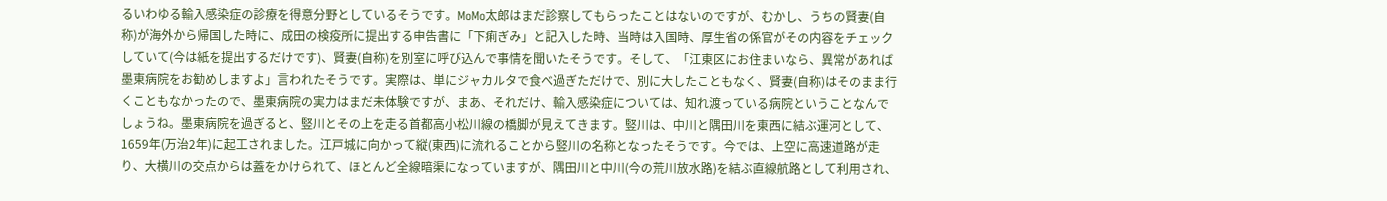るいわゆる輸入感染症の診療を得意分野としているそうです。MoMo太郎はまだ診察してもらったことはないのですが、むかし、うちの賢妻(自称)が海外から帰国した時に、成田の検疫所に提出する申告書に「下痢ぎみ」と記入した時、当時は入国時、厚生省の係官がその内容をチェックしていて(今は紙を提出するだけです)、賢妻(自称)を別室に呼び込んで事情を聞いたそうです。そして、「江東区にお住まいなら、異常があれば墨東病院をお勧めしますよ」言われたそうです。実際は、単にジャカルタで食べ過ぎただけで、別に大したこともなく、賢妻(自称)はそのまま行くこともなかったので、墨東病院の実力はまだ未体験ですが、まあ、それだけ、輸入感染症については、知れ渡っている病院ということなんでしょうね。墨東病院を過ぎると、竪川とその上を走る首都高小松川線の橋脚が見えてきます。竪川は、中川と隅田川を東西に結ぶ運河として、1659年(万治2年)に起工されました。江戸城に向かって縦(東西)に流れることから竪川の名称となったそうです。今では、上空に高速道路が走り、大横川の交点からは蓋をかけられて、ほとんど全線暗渠になっていますが、隅田川と中川(今の荒川放水路)を結ぶ直線航路として利用され、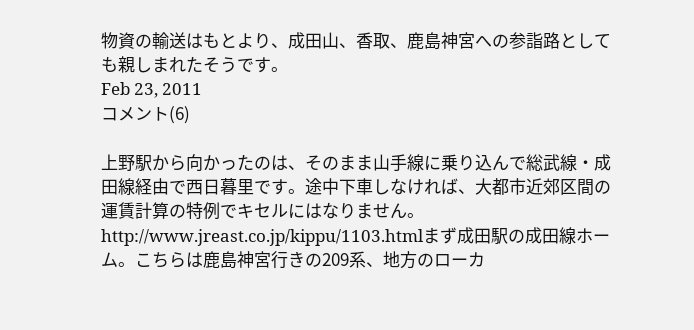物資の輸送はもとより、成田山、香取、鹿島神宮への参詣路としても親しまれたそうです。
Feb 23, 2011
コメント(6)

上野駅から向かったのは、そのまま山手線に乗り込んで総武線・成田線経由で西日暮里です。途中下車しなければ、大都市近郊区間の運賃計算の特例でキセルにはなりません。http://www.jreast.co.jp/kippu/1103.htmlまず成田駅の成田線ホーム。こちらは鹿島神宮行きの209系、地方のローカ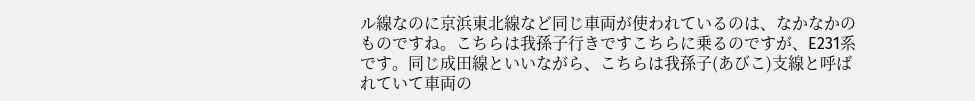ル線なのに京浜東北線など同じ車両が使われているのは、なかなかのものですね。こちらは我孫子行きですこちらに乗るのですが、E231系です。同じ成田線といいながら、こちらは我孫子(あびこ)支線と呼ばれていて車両の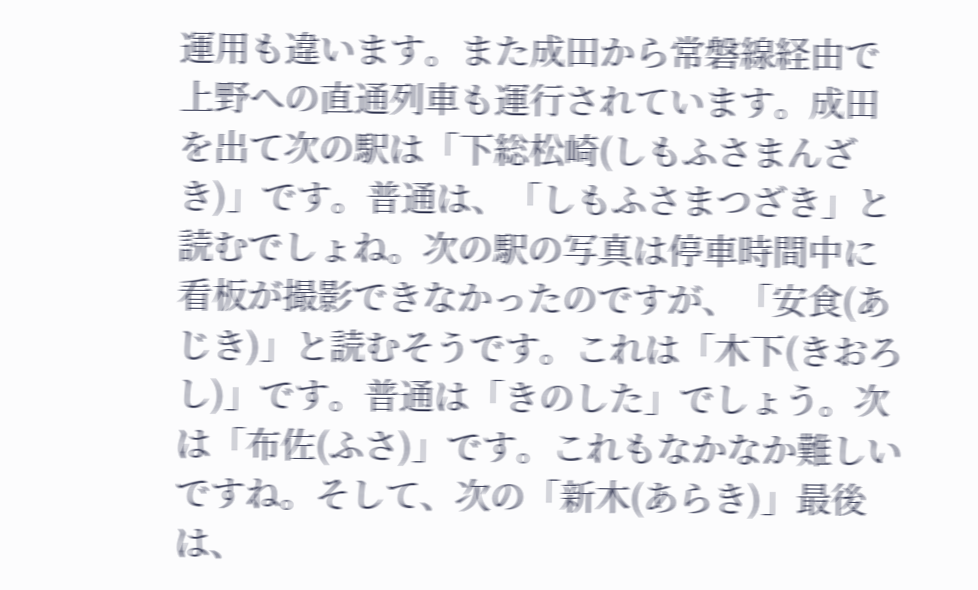運用も違います。また成田から常磐線経由で上野への直通列車も運行されています。成田を出て次の駅は「下総松崎(しもふさまんざき)」です。普通は、「しもふさまつざき」と読むでしょね。次の駅の写真は停車時間中に看板が撮影できなかったのですが、「安食(あじき)」と読むそうです。これは「木下(きおろし)」です。普通は「きのした」でしょう。次は「布佐(ふさ)」です。これもなかなか難しいですね。そして、次の「新木(あらき)」最後は、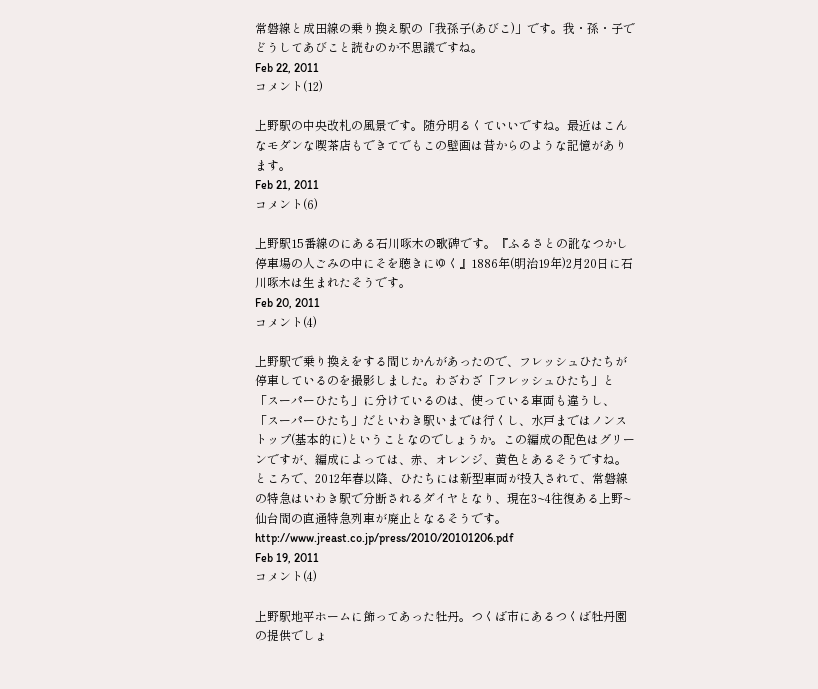常磐線と成田線の乗り換え駅の「我孫子(あびこ)」です。我・孫・子でどうしてあびこと読むのか不思議ですね。
Feb 22, 2011
コメント(12)

上野駅の中央改札の風景です。随分明るくていいですね。最近はこんなモダンな喫茶店もできてでもこの壁画は昔からのような記憶があります。
Feb 21, 2011
コメント(6)

上野駅15番線のにある石川啄木の歌碑です。『ふるさとの訛なつかし停車場の人ごみの中にそを聴きにゆく』1886年(明治19年)2月20日に石川啄木は生まれたそうです。
Feb 20, 2011
コメント(4)

上野駅で乗り換えをする間じかんがあったので、フレッシュひたちが停車しているのを撮影しました。わざわざ「フレッシュひたち」と「スーパーひたち」に分けているのは、使っている車両も違うし、「スーパーひたち」だといわき駅いまでは行くし、水戸まではノンストップ(基本的に)ということなのでしょうか。この編成の配色はグリーンですが、編成によっては、赤、オレンジ、黄色とあるそうですね。ところで、2012年春以降、ひたちには新型車両が投入されて、常磐線の特急はいわき駅で分断されるダイヤとなり、現在3~4往復ある上野~仙台間の直通特急列車が廃止となるそうです。http://www.jreast.co.jp/press/2010/20101206.pdf
Feb 19, 2011
コメント(4)

上野駅地平ホームに飾ってあった牡丹。つくば市にあるつくば牡丹園の提供でしょ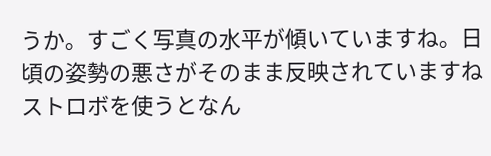うか。すごく写真の水平が傾いていますね。日頃の姿勢の悪さがそのまま反映されていますねストロボを使うとなん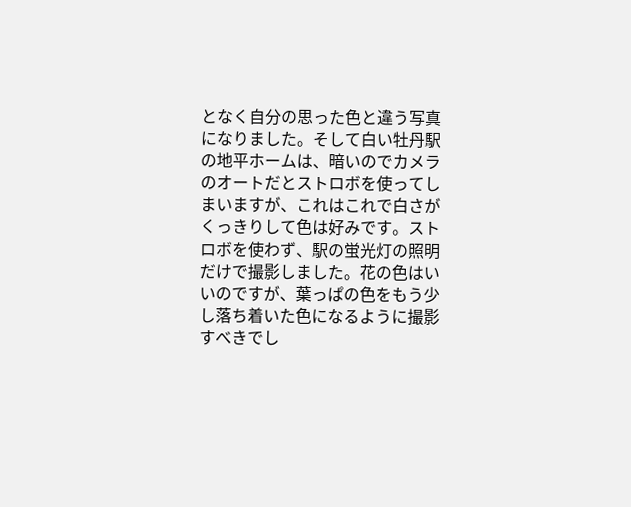となく自分の思った色と違う写真になりました。そして白い牡丹駅の地平ホームは、暗いのでカメラのオートだとストロボを使ってしまいますが、これはこれで白さがくっきりして色は好みです。ストロボを使わず、駅の蛍光灯の照明だけで撮影しました。花の色はいいのですが、葉っぱの色をもう少し落ち着いた色になるように撮影すべきでし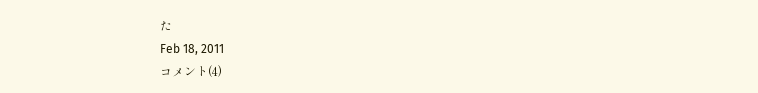た
Feb 18, 2011
コメント(4)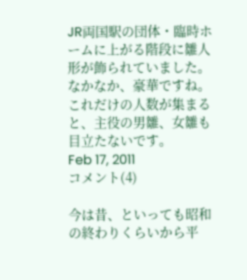JR両国駅の団体・臨時ホームに上がる階段に雛人形が飾られていました。なかなか、豪華ですね。これだけの人数が集まると、主役の男雛、女雛も目立たないです。
Feb 17, 2011
コメント(4)

今は昔、といっても昭和の終わりくらいから平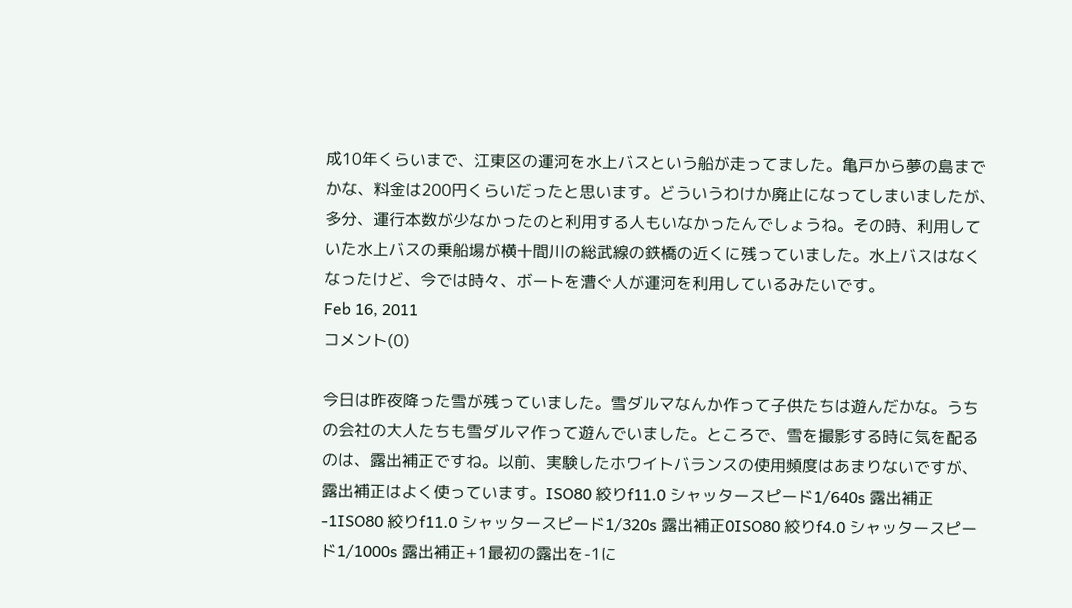成10年くらいまで、江東区の運河を水上バスという船が走ってました。亀戸から夢の島までかな、料金は200円くらいだったと思います。どういうわけか廃止になってしまいましたが、多分、運行本数が少なかったのと利用する人もいなかったんでしょうね。その時、利用していた水上バスの乗船場が横十間川の総武線の鉄橋の近くに残っていました。水上バスはなくなったけど、今では時々、ボートを漕ぐ人が運河を利用しているみたいです。
Feb 16, 2011
コメント(0)

今日は昨夜降った雪が残っていました。雪ダルマなんか作って子供たちは遊んだかな。うちの会社の大人たちも雪ダルマ作って遊んでいました。ところで、雪を撮影する時に気を配るのは、露出補正ですね。以前、実験したホワイトバランスの使用頻度はあまりないですが、露出補正はよく使っています。ISO80 絞りf11.0 シャッタースピード1/640s 露出補正-1ISO80 絞りf11.0 シャッタースピード1/320s 露出補正0ISO80 絞りf4.0 シャッタースピード1/1000s 露出補正+1最初の露出を-1に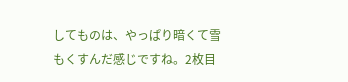してものは、やっぱり暗くて雪もくすんだ感じですね。2枚目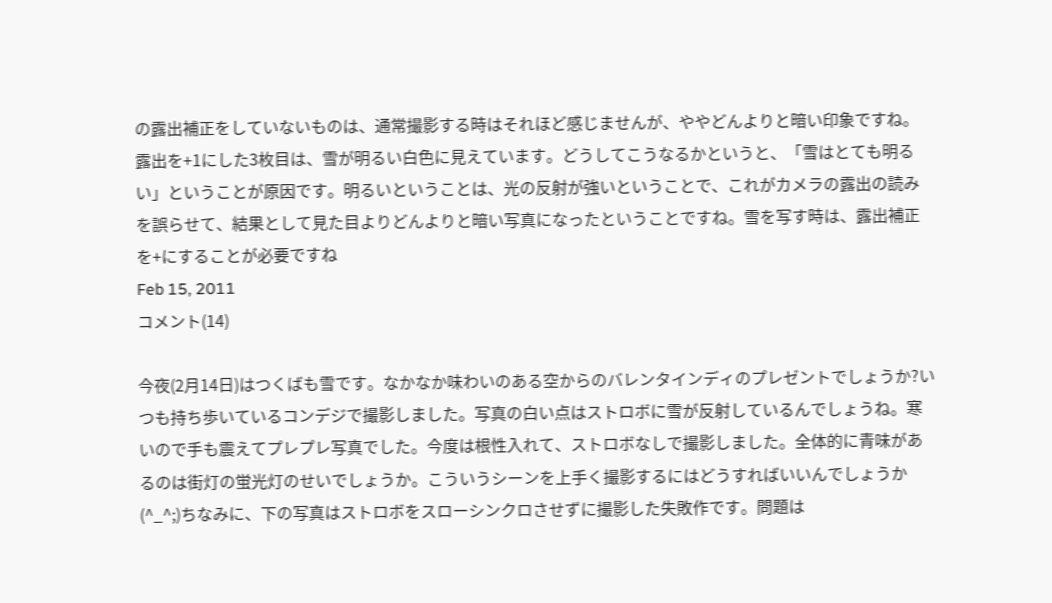の露出補正をしていないものは、通常撮影する時はそれほど感じませんが、ややどんよりと暗い印象ですね。露出を+1にした3枚目は、雪が明るい白色に見えています。どうしてこうなるかというと、「雪はとても明るい」ということが原因です。明るいということは、光の反射が強いということで、これがカメラの露出の読みを誤らせて、結果として見た目よりどんよりと暗い写真になったということですね。雪を写す時は、露出補正を+にすることが必要ですね
Feb 15, 2011
コメント(14)

今夜(2月14日)はつくばも雪です。なかなか味わいのある空からのバレンタインディのプレゼントでしょうか?いつも持ち歩いているコンデジで撮影しました。写真の白い点はストロボに雪が反射しているんでしょうね。寒いので手も震えてプレプレ写真でした。今度は根性入れて、ストロボなしで撮影しました。全体的に青味があるのは街灯の蛍光灯のせいでしょうか。こういうシーンを上手く撮影するにはどうすればいいんでしょうか(^_^;)ちなみに、下の写真はストロボをスローシンクロさせずに撮影した失敗作です。問題は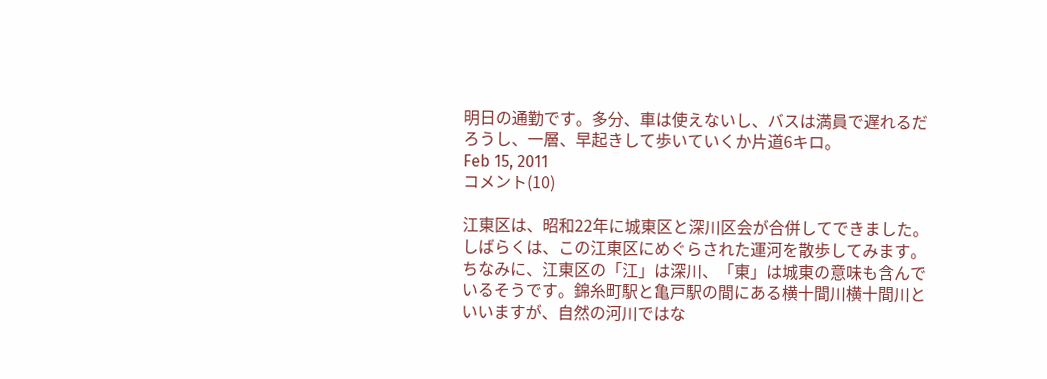明日の通勤です。多分、車は使えないし、バスは満員で遅れるだろうし、一層、早起きして歩いていくか片道6キロ。
Feb 15, 2011
コメント(10)

江東区は、昭和22年に城東区と深川区会が合併してできました。しばらくは、この江東区にめぐらされた運河を散歩してみます。ちなみに、江東区の「江」は深川、「東」は城東の意味も含んでいるそうです。錦糸町駅と亀戸駅の間にある横十間川横十間川といいますが、自然の河川ではな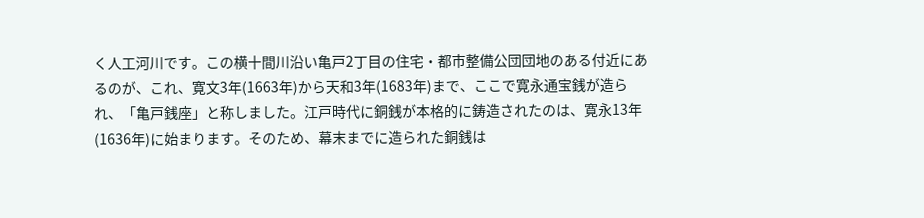く人工河川です。この横十間川沿い亀戸2丁目の住宅・都市整備公団団地のある付近にあるのが、これ、寛文3年(1663年)から天和3年(1683年)まで、ここで寛永通宝銭が造られ、「亀戸銭座」と称しました。江戸時代に銅銭が本格的に鋳造されたのは、寛永13年(1636年)に始まります。そのため、幕末までに造られた銅銭は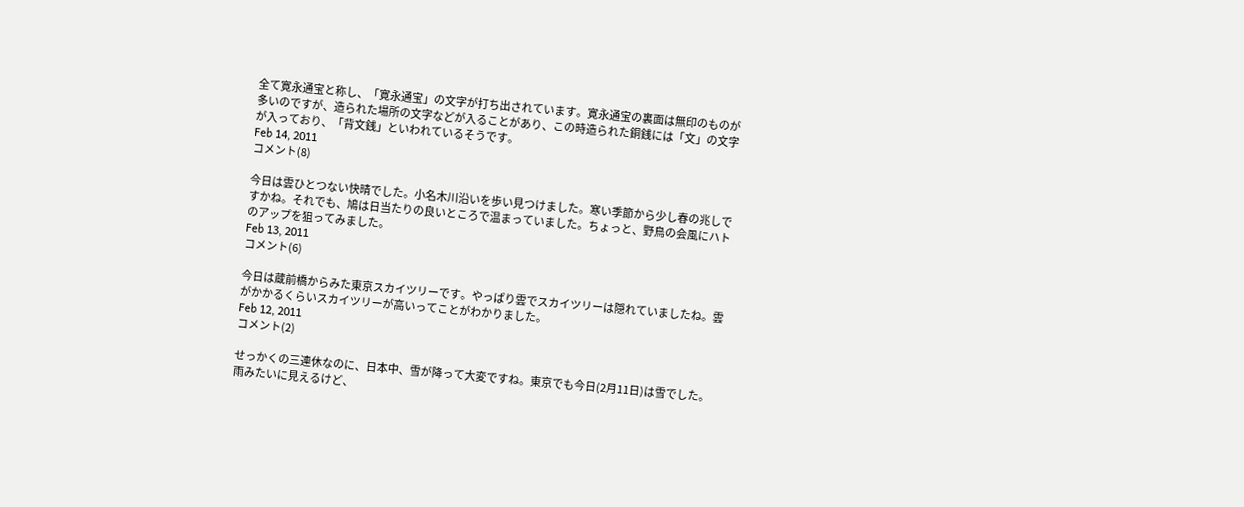全て寛永通宝と称し、「寛永通宝」の文字が打ち出されています。寛永通宝の裏面は無印のものが多いのですが、造られた場所の文字などが入ることがあり、この時造られた銅銭には「文」の文字が入っており、「背文銭」といわれているそうです。
Feb 14, 2011
コメント(8)

今日は雲ひとつない快晴でした。小名木川沿いを歩い見つけました。寒い季節から少し春の兆しですかね。それでも、鳩は日当たりの良いところで温まっていました。ちょっと、野鳥の会風にハトのアップを狙ってみました。
Feb 13, 2011
コメント(6)

今日は蔵前橋からみた東京スカイツリーです。やっぱり雲でスカイツリーは隠れていましたね。雲がかかるくらいスカイツリーが高いってことがわかりました。
Feb 12, 2011
コメント(2)

せっかくの三連休なのに、日本中、雪が降って大変ですね。東京でも今日(2月11日)は雪でした。雨みたいに見えるけど、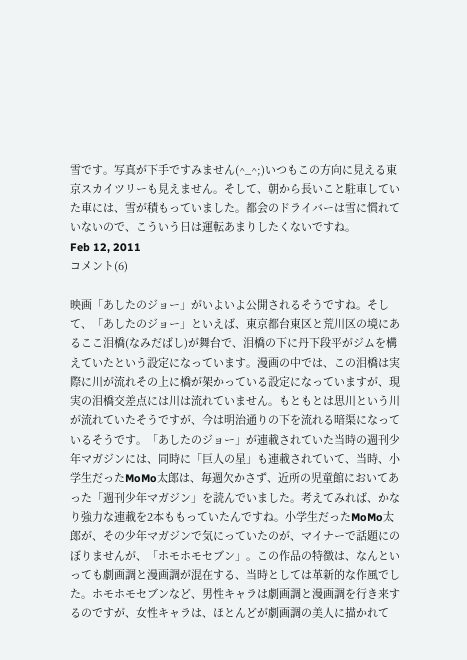雪です。写真が下手ですみません(^_^;)いつもこの方向に見える東京スカイツリーも見えません。そして、朝から長いこと駐車していた車には、雪が積もっていました。都会のドライバーは雪に慣れていないので、こういう日は運転あまりしたくないですね。
Feb 12, 2011
コメント(6)

映画「あしたのジョー」がいよいよ公開されるそうですね。そして、「あしたのジョー」といえば、東京都台東区と荒川区の境にあるここ泪橋(なみだばし)が舞台で、泪橋の下に丹下段平がジムを構えていたという設定になっています。漫画の中では、この泪橋は実際に川が流れその上に橋が架かっている設定になっていますが、現実の泪橋交差点には川は流れていません。もともとは思川という川が流れていたそうですが、今は明治通りの下を流れる暗渠になっているそうです。「あしたのジョー」が連載されていた当時の週刊少年マガジンには、同時に「巨人の星」も連載されていて、当時、小学生だったMoMo太郎は、毎週欠かさず、近所の児童館においてあった「週刊少年マガジン」を読んでいました。考えてみれば、かなり強力な連載を2本ももっていたんですね。小学生だったMoMo太郎が、その少年マガジンで気にっていたのが、マイナーで話題にのぼりませんが、「ホモホモセブン」。この作品の特徴は、なんといっても劇画調と漫画調が混在する、当時としては革新的な作風でした。ホモホモセブンなど、男性キャラは劇画調と漫画調を行き来するのですが、女性キャラは、ほとんどが劇画調の美人に描かれて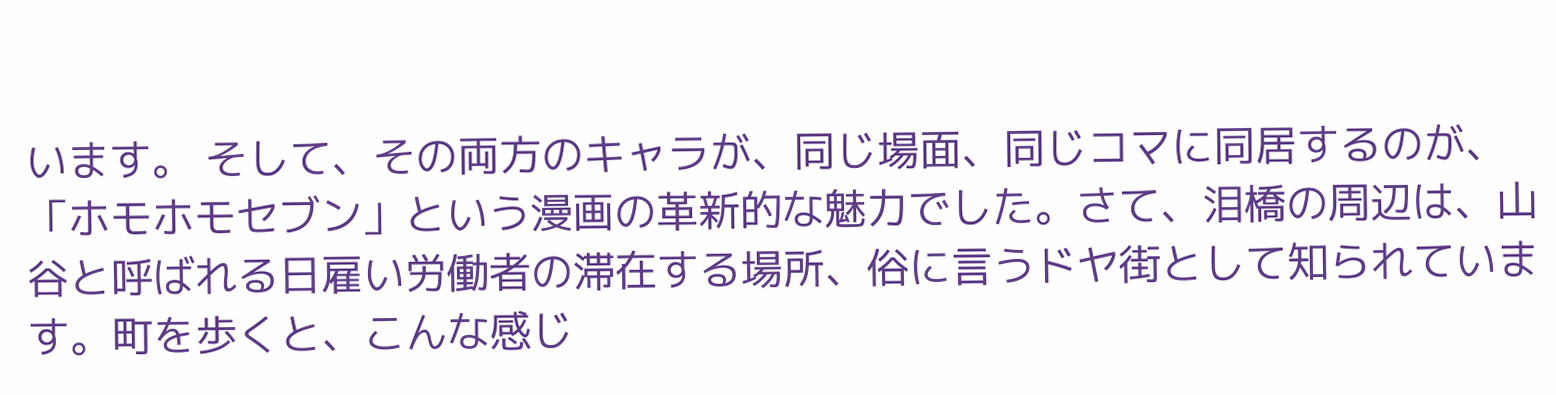います。 そして、その両方のキャラが、同じ場面、同じコマに同居するのが、「ホモホモセブン」という漫画の革新的な魅力でした。さて、泪橋の周辺は、山谷と呼ばれる日雇い労働者の滞在する場所、俗に言うドヤ街として知られています。町を歩くと、こんな感じ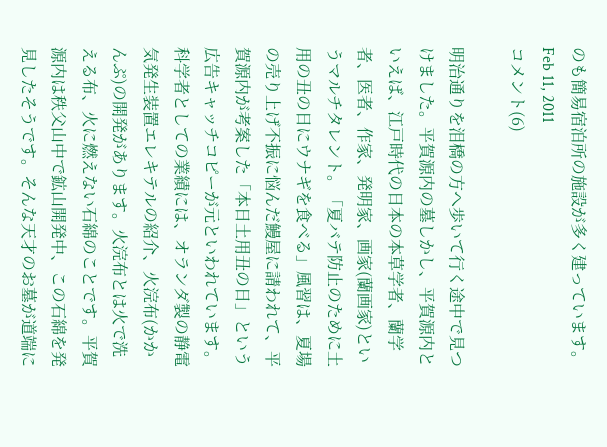のも簡易宿泊所の施設が多く建っています。
Feb 11, 2011
コメント(6)

明治通りを泪橋の方へ歩いて行く途中で見つけました。平賀源内の墓しかし、平賀源内といえば、江戸時代の日本の本草学者、蘭学者、医者、作家、発明家、画家(蘭画家)というマルチタレント。「夏バテ防止のために土用の丑の日にウナギを食べる」風習は、夏場の売り上げ不振に悩んだ鰻屋に請われて、平賀源内が考案した「本日土用丑の日」という広告キャッチコピーが元といわれています。科学者としての業績には、オランダ製の静電気発生装置エレキテルの紹介、火浣布(かかんぷ)の開発があります。火浣布とは火で洗える布、火に燃えない石綿のことです。平賀源内は秩父山中で鉱山開発中、この石綿を発見したそうです。そんな天才のお墓が道端に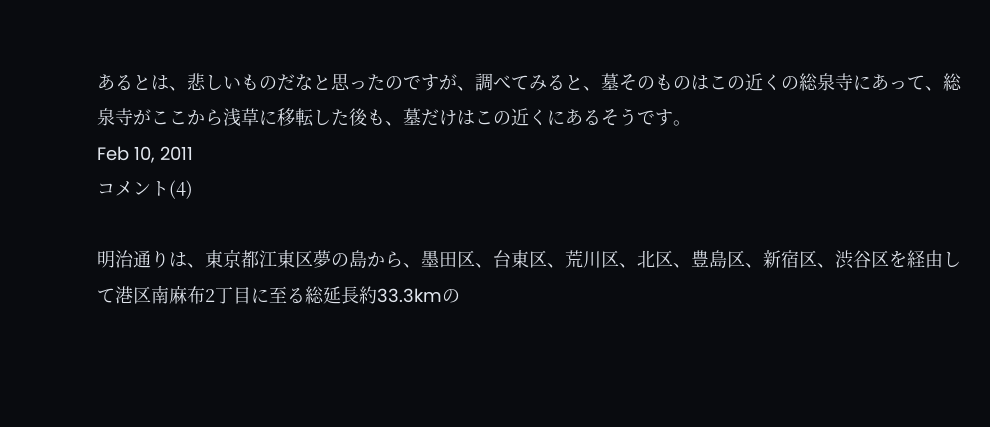あるとは、悲しいものだなと思ったのですが、調べてみると、墓そのものはこの近くの総泉寺にあって、総泉寺がここから浅草に移転した後も、墓だけはこの近くにあるそうです。
Feb 10, 2011
コメント(4)

明治通りは、東京都江東区夢の島から、墨田区、台東区、荒川区、北区、豊島区、新宿区、渋谷区を経由して港区南麻布2丁目に至る総延長約33.3kmの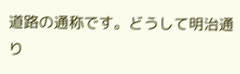道路の通称です。どうして明治通り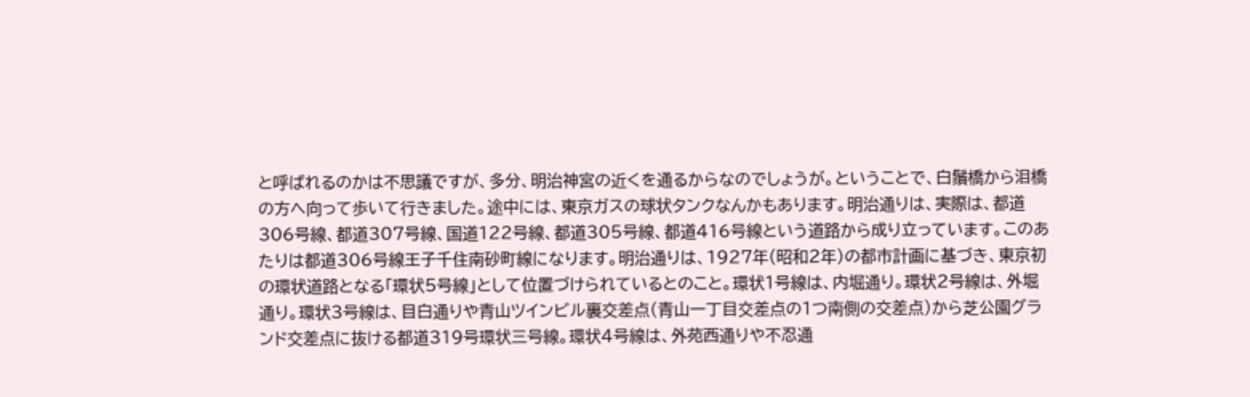と呼ばれるのかは不思議ですが、多分、明治神宮の近くを通るからなのでしょうが。ということで、白鬚橋から泪橋の方へ向って歩いて行きました。途中には、東京ガスの球状タンクなんかもあります。明治通りは、実際は、都道306号線、都道307号線、国道122号線、都道305号線、都道416号線という道路から成り立っています。このあたりは都道306号線王子千住南砂町線になります。明治通りは、1927年(昭和2年)の都市計画に基づき、東京初の環状道路となる「環状5号線」として位置づけられているとのこと。環状1号線は、内堀通り。環状2号線は、外堀通り。環状3号線は、目白通りや青山ツインビル裏交差点(青山一丁目交差点の1つ南側の交差点)から芝公園グランド交差点に抜ける都道319号環状三号線。環状4号線は、外苑西通りや不忍通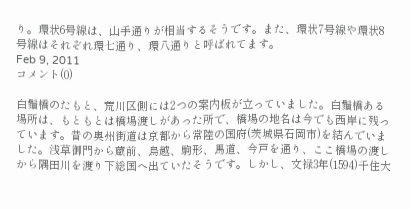り。環状6号線は、山手通りが相当するそうです。また、環状7号線や環状8号線はそれぞれ環七通り、環八通りと呼ばれてます。
Feb 9, 2011
コメント(0)

白鬚橋のたもと、荒川区側には2つの案内板が立っていました。白鬚橋ある場所は、もともとは橋場渡しがあった所で、橋場の地名は今でも西岸に残っています。昔の奥州街道は京都から常陸の国府(茨城県石岡市)を結んでいました。浅草御門から蔵前、鳥越、駒形、馬道、今戸を通り、ここ橋場の渡しから隅田川を渡り下総国へ出ていたそうです。しかし、文禄3年(1594)千住大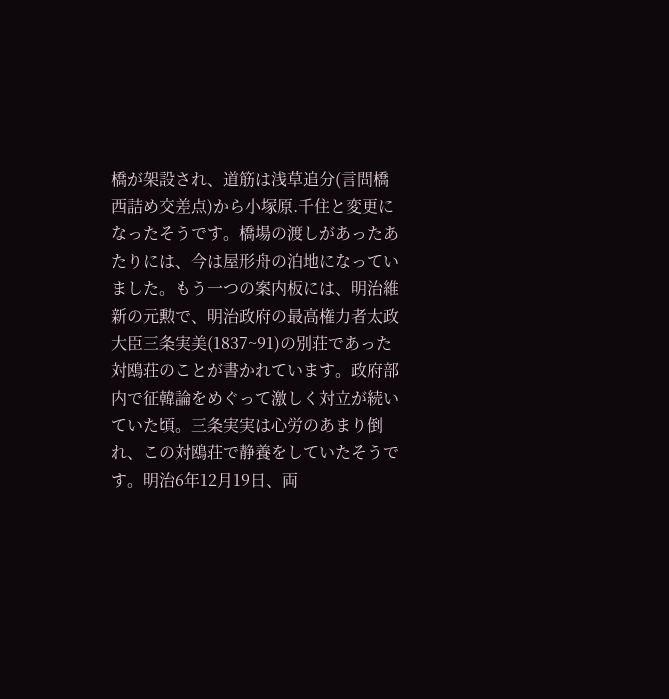橋が架設され、道筋は浅草追分(言問橋西詰め交差点)から小塚原.千住と変更になったそうです。橋場の渡しがあったあたりには、今は屋形舟の泊地になっていました。もう一つの案内板には、明治維新の元勲で、明治政府の最高権力者太政大臣三条実美(1837~91)の別荘であった対鴎荘のことが書かれています。政府部内で征韓論をめぐって激しく対立が続いていた頃。三条実実は心労のあまり倒れ、この対鴎荘で静養をしていたそうです。明治6年12月19日、両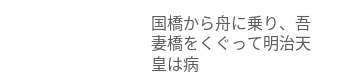国橋から舟に乗り、吾妻橋をくぐって明治天皇は病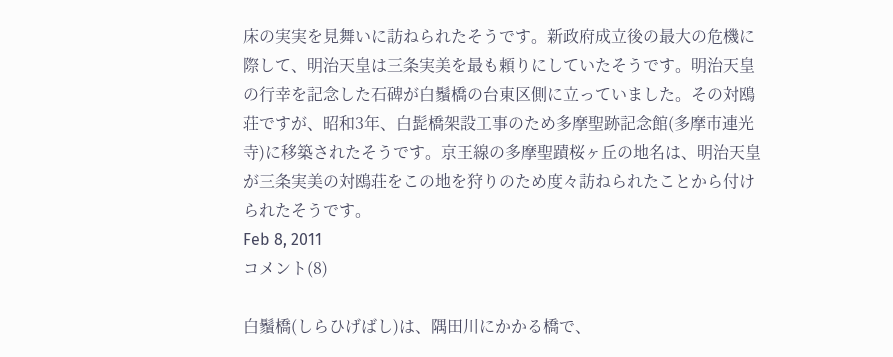床の実実を見舞いに訪ねられたそうです。新政府成立後の最大の危機に際して、明治天皇は三条実美を最も頼りにしていたそうです。明治天皇の行幸を記念した石碑が白鬚橋の台東区側に立っていました。その対鴎荘ですが、昭和3年、白髭橋架設工事のため多摩聖跡記念館(多摩市連光寺)に移築されたそうです。京王線の多摩聖蹟桜ヶ丘の地名は、明治天皇が三条実美の対鴎荘をこの地を狩りのため度々訪ねられたことから付けられたそうです。
Feb 8, 2011
コメント(8)

白鬚橋(しらひげばし)は、隅田川にかかる橋で、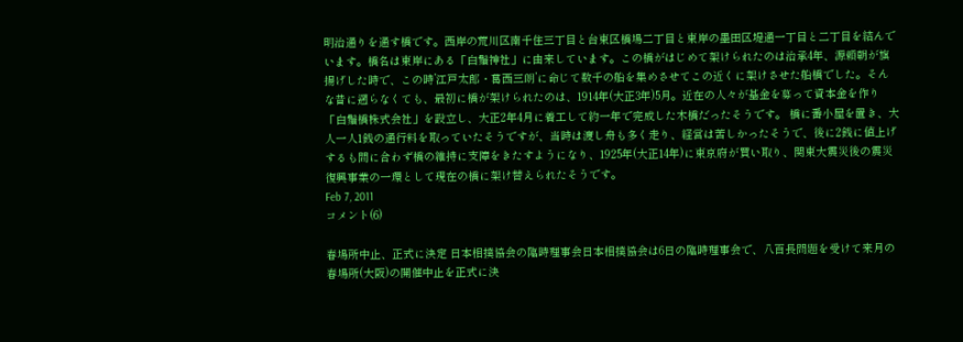明治通りを通す橋です。西岸の荒川区南千住三丁目と台東区橋場二丁目と東岸の墨田区堤通一丁目と二丁目を結んでいます。橋名は東岸にある「白鬚神社」に由来しています。この橋がはじめて架けられたのは治承4年、源頼朝が旗揚げした時で、この時’江戸太郎・葛西三朗’に命じて数千の船を集めさせてこの近くに架けさせた船橋でした。そんな昔に遡らなくても、最初に橋が架けられたのは、1914年(大正3年)5月。近在の人々が基金を募って資本金を作り「白鬚橋株式会社」を設立し、大正2年4月に着工して約一年で完成した木橋だったそうです。 橋に番小屋を置き、大人一人1銭の通行料を取っていたそうですが、当時は渡し舟も多く走り、経営は苦しかったそうで、後に2銭に値上げするも間に合わず橋の維持に支障をきたすようになり、1925年(大正14年)に東京府が買い取り、関東大震災後の震災復興事業の一環として現在の橋に架け替えられたそうです。
Feb 7, 2011
コメント(6)

春場所中止、正式に決定 日本相撲協会の臨時理事会日本相撲協会は6日の臨時理事会で、八百長問題を受けて来月の春場所(大阪)の開催中止を正式に決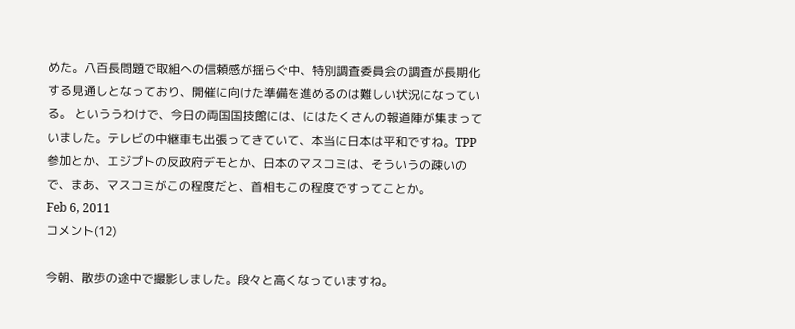めた。八百長問題で取組への信頼感が揺らぐ中、特別調査委員会の調査が長期化する見通しとなっており、開催に向けた準備を進めるのは難しい状況になっている。 といううわけで、今日の両国国技館には、にはたくさんの報道陣が集まっていました。テレビの中継車も出張ってきていて、本当に日本は平和ですね。TPP参加とか、エジプトの反政府デモとか、日本のマスコミは、そういうの疎いので、まあ、マスコミがこの程度だと、首相もこの程度ですってことか。
Feb 6, 2011
コメント(12)

今朝、散歩の途中で撮影しました。段々と高くなっていますね。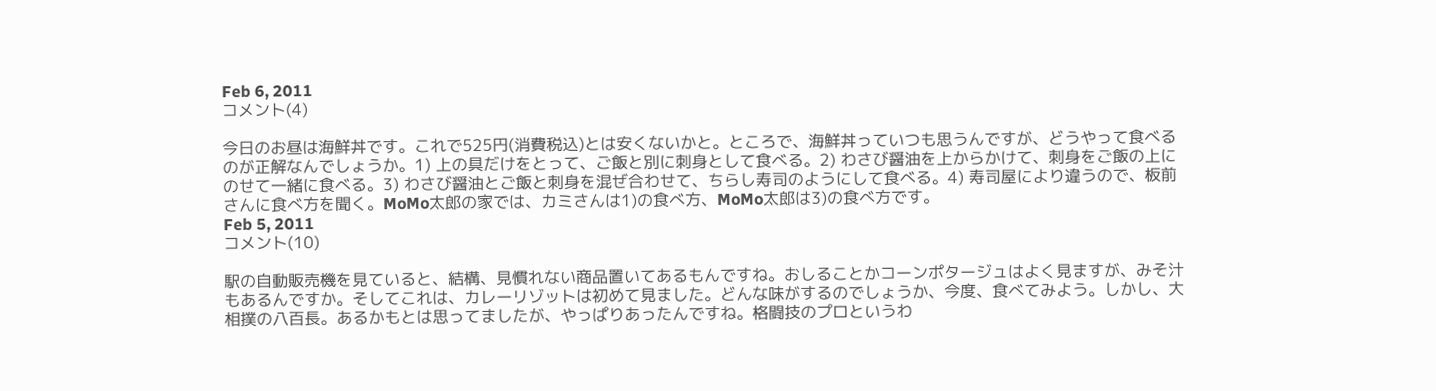Feb 6, 2011
コメント(4)

今日のお昼は海鮮丼です。これで525円(消費税込)とは安くないかと。ところで、海鮮丼っていつも思うんですが、どうやって食べるのが正解なんでしょうか。1) 上の具だけをとって、ご飯と別に刺身として食べる。2) わさび醤油を上からかけて、刺身をご飯の上にのせて一緒に食べる。3) わさび醤油とご飯と刺身を混ぜ合わせて、ちらし寿司のようにして食べる。4) 寿司屋により違うので、板前さんに食べ方を聞く。MoMo太郎の家では、カミさんは1)の食べ方、MoMo太郎は3)の食べ方です。
Feb 5, 2011
コメント(10)

駅の自動販売機を見ていると、結構、見慣れない商品置いてあるもんですね。おしることかコーンポタージュはよく見ますが、みそ汁もあるんですか。そしてこれは、カレーリゾットは初めて見ました。どんな味がするのでしょうか、今度、食べてみよう。しかし、大相撲の八百長。あるかもとは思ってましたが、やっぱりあったんですね。格闘技のプロというわ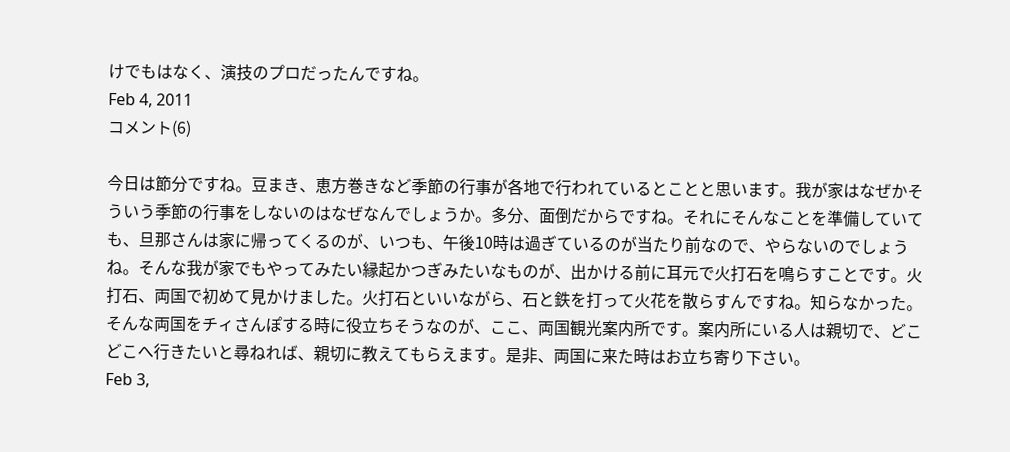けでもはなく、演技のプロだったんですね。
Feb 4, 2011
コメント(6)

今日は節分ですね。豆まき、恵方巻きなど季節の行事が各地で行われているとことと思います。我が家はなぜかそういう季節の行事をしないのはなぜなんでしょうか。多分、面倒だからですね。それにそんなことを準備していても、旦那さんは家に帰ってくるのが、いつも、午後10時は過ぎているのが当たり前なので、やらないのでしょうね。そんな我が家でもやってみたい縁起かつぎみたいなものが、出かける前に耳元で火打石を鳴らすことです。火打石、両国で初めて見かけました。火打石といいながら、石と鉄を打って火花を散らすんですね。知らなかった。そんな両国をチィさんぽする時に役立ちそうなのが、ここ、両国観光案内所です。案内所にいる人は親切で、どこどこへ行きたいと尋ねれば、親切に教えてもらえます。是非、両国に来た時はお立ち寄り下さい。
Feb 3,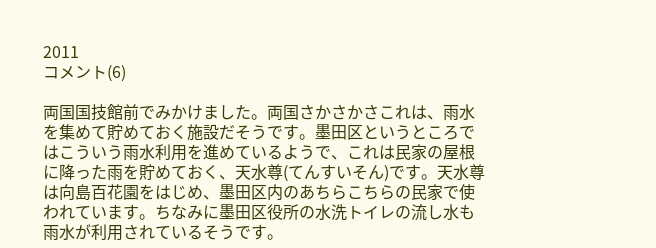2011
コメント(6)

両国国技館前でみかけました。両国さかさかさこれは、雨水を集めて貯めておく施設だそうです。墨田区というところではこういう雨水利用を進めているようで、これは民家の屋根に降った雨を貯めておく、天水尊(てんすいそん)です。天水尊は向島百花園をはじめ、墨田区内のあちらこちらの民家で使われています。ちなみに墨田区役所の水洗トイレの流し水も雨水が利用されているそうです。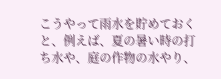こうやって雨水を貯めておくと、例えば、夏の暑い時の打ち水や、庭の作物の水やり、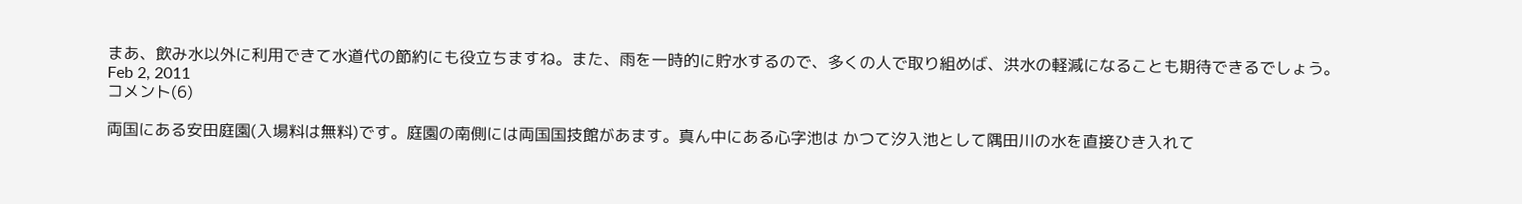まあ、飲み水以外に利用できて水道代の節約にも役立ちますね。また、雨を一時的に貯水するので、多くの人で取り組めば、洪水の軽減になることも期待できるでしょう。
Feb 2, 2011
コメント(6)

両国にある安田庭園(入場料は無料)です。庭園の南側には両国国技館があます。真ん中にある心字池は かつて汐入池として隅田川の水を直接ひき入れて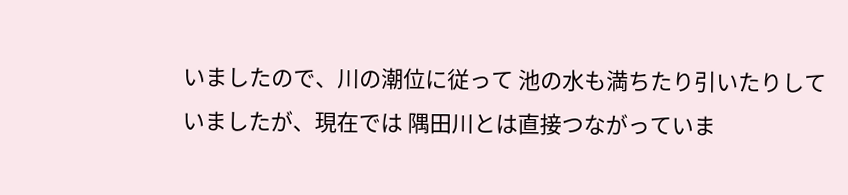いましたので、川の潮位に従って 池の水も満ちたり引いたりしていましたが、現在では 隅田川とは直接つながっていま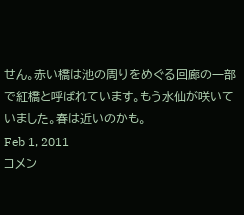せん。赤い橋は池の周りをめぐる回廊の一部で紅橋と呼ばれています。もう水仙が咲いていました。春は近いのかも。
Feb 1, 2011
コメン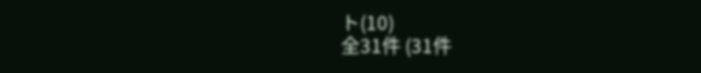ト(10)
全31件 (31件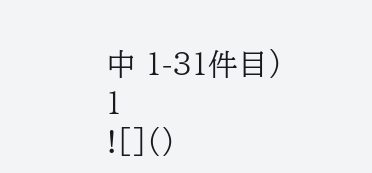中 1-31件目)
1
![]()